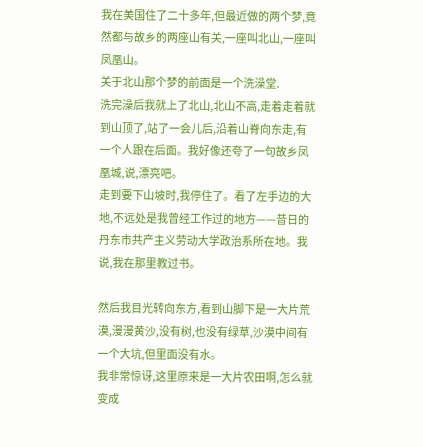我在美国住了二十多年,但最近做的两个梦,竟然都与故乡的两座山有关,一座叫北山,一座叫凤凰山。
关于北山那个梦的前面是一个洗澡堂.
洗完澡后我就上了北山,北山不高,走着走着就到山顶了,站了一会儿后,沿着山脊向东走,有一个人跟在后面。我好像还夸了一句故乡凤凰城,说,漂亮吧。
走到要下山坡时,我停住了。看了左手边的大地,不远处是我曾经工作过的地方——昔日的丹东市共产主义劳动大学政治系所在地。我说,我在那里教过书。

然后我目光转向东方,看到山脚下是一大片荒漠,漫漫黄沙,没有树,也没有绿草,沙漠中间有一个大坑,但里面没有水。
我非常惊讶,这里原来是一大片农田啊,怎么就变成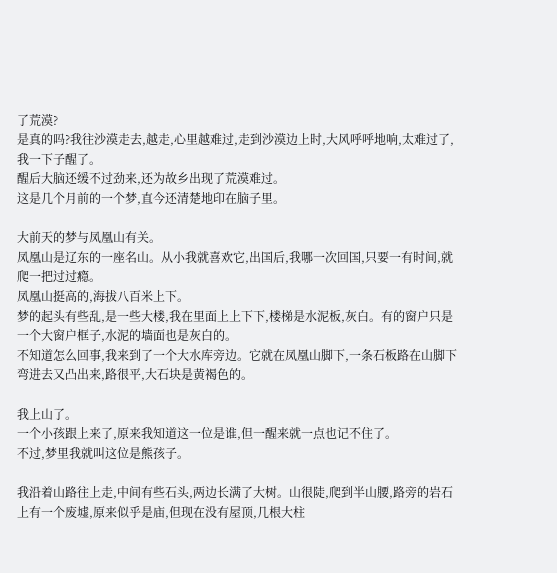了荒漠?
是真的吗?我往沙漠走去,越走,心里越难过,走到沙漠边上时,大风呼呼地响,太难过了,我一下子醒了。
醒后大脑还缓不过劲来,还为故乡出现了荒漠难过。
这是几个月前的一个梦,直今还清楚地印在脑子里。

大前天的梦与凤凰山有关。
凤凰山是辽东的一座名山。从小我就喜欢它,出国后,我哪一次回国,只要一有时间,就爬一把过过瘾。
凤凰山挺高的,海拔八百米上下。
梦的起头有些乱,是一些大楼,我在里面上上下下,楼梯是水泥板,灰白。有的窗户只是一个大窗户框子,水泥的墙面也是灰白的。
不知道怎么回事,我来到了一个大水库旁边。它就在凤凰山脚下,一条石板路在山脚下弯进去又凸出来,路很平,大石块是黄褐色的。

我上山了。
一个小孩跟上来了,原来我知道这一位是谁,但一醒来就一点也记不住了。
不过,梦里我就叫这位是熊孩子。

我沿着山路往上走,中间有些石头,两边长满了大树。山很陡,爬到半山腰,路旁的岩石上有一个废墟,原来似乎是庙,但现在没有屋顶,几根大柱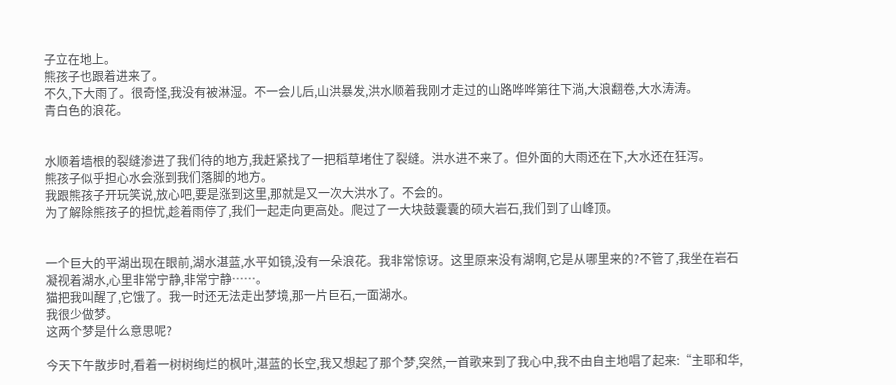子立在地上。
熊孩子也跟着进来了。
不久,下大雨了。很奇怪,我没有被淋湿。不一会儿后,山洪暴发,洪水顺着我刚才走过的山路哗哗第往下淌,大浪翻卷,大水涛涛。
青白色的浪花。


水顺着墙根的裂缝渗进了我们待的地方,我赶紧找了一把稻草堵住了裂缝。洪水进不来了。但外面的大雨还在下,大水还在狂泻。
熊孩子似乎担心水会涨到我们落脚的地方。
我跟熊孩子开玩笑说,放心吧,要是涨到这里,那就是又一次大洪水了。不会的。
为了解除熊孩子的担忧,趁着雨停了,我们一起走向更高处。爬过了一大块鼓囊囊的硕大岩石,我们到了山峰顶。


一个巨大的平湖出现在眼前,湖水湛蓝,水平如镜,没有一朵浪花。我非常惊讶。这里原来没有湖啊,它是从哪里来的?不管了,我坐在岩石凝视着湖水,心里非常宁静,非常宁静……。
猫把我叫醒了,它饿了。我一时还无法走出梦境,那一片巨石,一面湖水。
我很少做梦。
这两个梦是什么意思呢?

今天下午散步时,看着一树树绚烂的枫叶,湛蓝的长空,我又想起了那个梦,突然,一首歌来到了我心中,我不由自主地唱了起来:“主耶和华,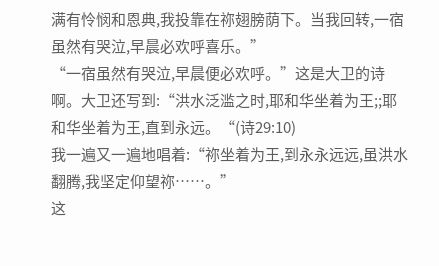满有怜悯和恩典,我投靠在祢翅膀荫下。当我回转,一宿虽然有哭泣,早晨必欢呼喜乐。”
“一宿虽然有哭泣,早晨便必欢呼。”这是大卫的诗啊。大卫还写到:“洪水泛滥之时,耶和华坐着为王;;耶和华坐着为王,直到永远。“(诗29:10)
我一遍又一遍地唱着:“祢坐着为王,到永永远远,虽洪水翻腾,我坚定仰望祢……。”
这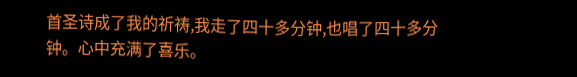首圣诗成了我的祈祷,我走了四十多分钟,也唱了四十多分钟。心中充满了喜乐。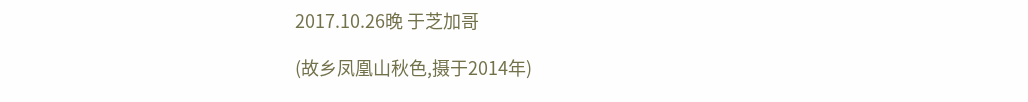2017.10.26晚 于芝加哥

(故乡凤凰山秋色,摄于2014年)